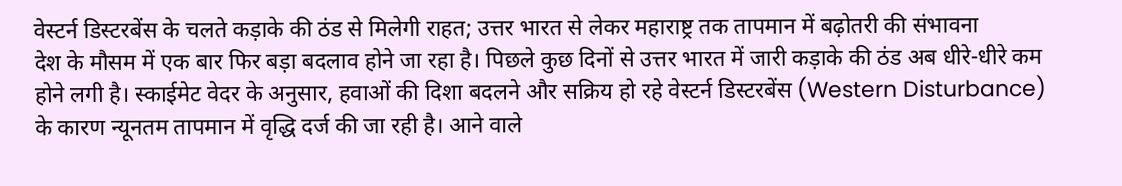वेस्टर्न डिस्टरबेंस के चलते कड़ाके की ठंड से मिलेगी राहत; उत्तर भारत से लेकर महाराष्ट्र तक तापमान में बढ़ोतरी की संभावना
देश के मौसम में एक बार फिर बड़ा बदलाव होने जा रहा है। पिछले कुछ दिनों से उत्तर भारत में जारी कड़ाके की ठंड अब धीरे-धीरे कम होने लगी है। स्काईमेट वेदर के अनुसार, हवाओं की दिशा बदलने और सक्रिय हो रहे वेस्टर्न डिस्टरबेंस (Western Disturbance) के कारण न्यूनतम तापमान में वृद्धि दर्ज की जा रही है। आने वाले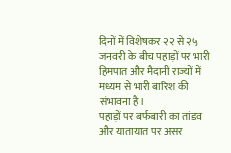दिनों में विशेषकर २२ से २५ जनवरी के बीच पहाड़ों पर भारी हिमपात और मैदानी राज्यों में मध्यम से भारी बारिश की संभावना है।
पहाड़ों पर बर्फबारी का तांडव और यातायात पर असर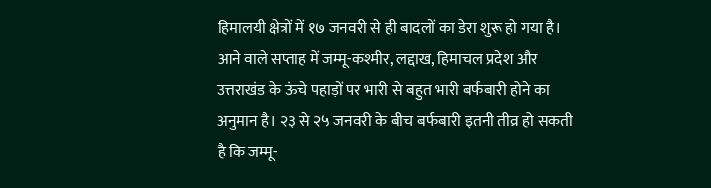हिमालयी क्षेत्रों में १७ जनवरी से ही बादलों का डेरा शुरू हो गया है। आने वाले सप्ताह में जम्मू-कश्मीर, लद्दाख, हिमाचल प्रदेश और उत्तराखंड के ऊंचे पहाड़ों पर भारी से बहुत भारी बर्फबारी होने का अनुमान है। २३ से २५ जनवरी के बीच बर्फबारी इतनी तीव्र हो सकती है कि जम्मू-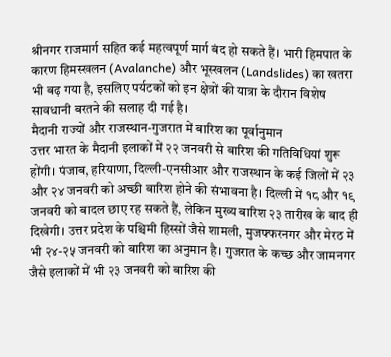श्रीनगर राजमार्ग सहित कई महत्वपूर्ण मार्ग बंद हो सकते हैं। भारी हिमपात के कारण हिमस्खलन (Avalanche) और भूस्खलन (Landslides) का खतरा भी बढ़ गया है, इसलिए पर्यटकों को इन क्षेत्रों की यात्रा के दौरान विशेष सावधानी बरतने की सलाह दी गई है।
मैदानी राज्यों और राजस्थान-गुजरात में बारिश का पूर्वानुमान
उत्तर भारत के मैदानी इलाकों में २२ जनवरी से बारिश की गतिविधियां शुरू होंगी। पंजाब, हरियाणा, दिल्ली-एनसीआर और राजस्थान के कई जिलों में २३ और २४ जनवरी को अच्छी बारिश होने की संभावना है। दिल्ली में १८ और १९ जनवरी को बादल छाए रह सकते हैं, लेकिन मुख्य बारिश २३ तारीख के बाद ही दिखेगी। उत्तर प्रदेश के पश्चिमी हिस्सों जैसे शामली, मुजफ्फरनगर और मेरठ में भी २४-२५ जनवरी को बारिश का अनुमान है। गुजरात के कच्छ और जामनगर जैसे इलाकों में भी २३ जनवरी को बारिश की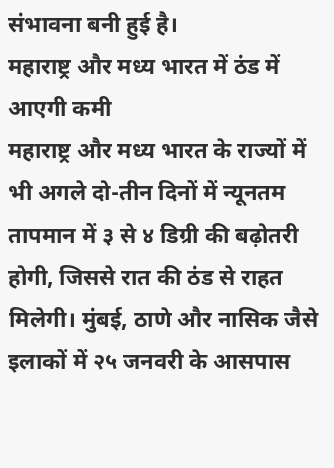संभावना बनी हुई है।
महाराष्ट्र और मध्य भारत में ठंड में आएगी कमी
महाराष्ट्र और मध्य भारत के राज्यों में भी अगले दो-तीन दिनों में न्यूनतम तापमान में ३ से ४ डिग्री की बढ़ोतरी होगी, जिससे रात की ठंड से राहत मिलेगी। मुंबई, ठाणे और नासिक जैसे इलाकों में २५ जनवरी के आसपास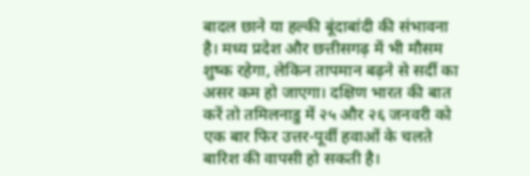बादल छाने या हल्की बूंदाबांदी की संभावना है। मध्य प्रदेश और छत्तीसगढ़ में भी मौसम शुष्क रहेगा, लेकिन तापमान बढ़ने से सर्दी का असर कम हो जाएगा। दक्षिण भारत की बात करें तो तमिलनाडु में २५ और २६ जनवरी को एक बार फिर उत्तर-पूर्वी हवाओं के चलते बारिश की वापसी हो सकती है।